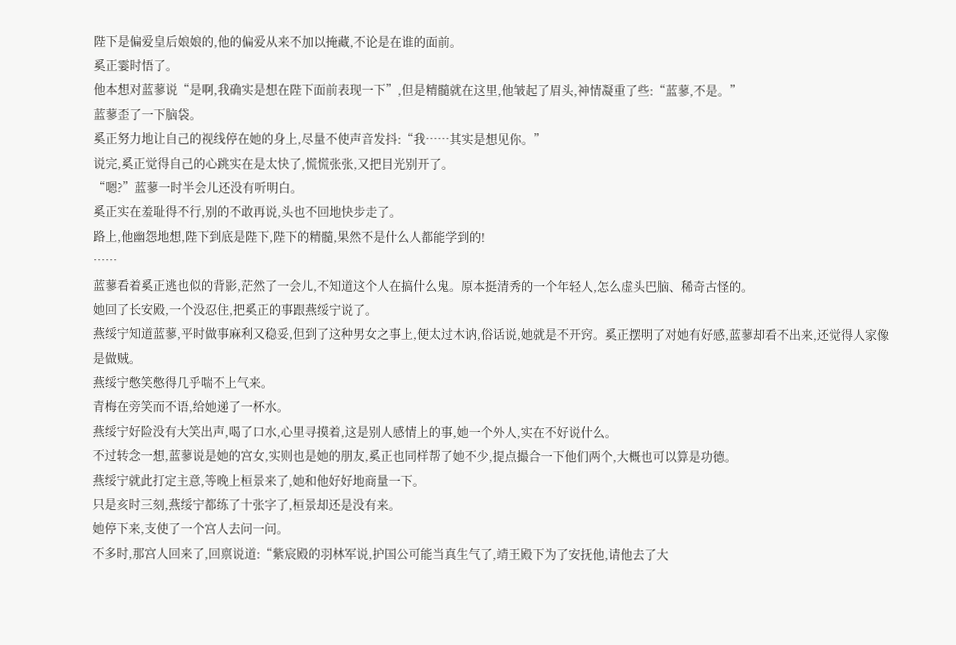陛下是偏爱皇后娘娘的,他的偏爱从来不加以掩藏,不论是在谁的面前。
奚正霎时悟了。
他本想对蓝蓼说“是啊,我确实是想在陛下面前表现一下”,但是精髓就在这里,他皱起了眉头,神情凝重了些:“蓝蓼,不是。”
蓝蓼歪了一下脑袋。
奚正努力地让自己的视线停在她的身上,尽量不使声音发抖:“我……其实是想见你。”
说完,奚正觉得自己的心跳实在是太快了,慌慌张张,又把目光别开了。
“嗯?”蓝蓼一时半会儿还没有听明白。
奚正实在羞耻得不行,别的不敢再说,头也不回地快步走了。
路上,他幽怨地想,陛下到底是陛下,陛下的精髓,果然不是什么人都能学到的!
……
蓝蓼看着奚正逃也似的背影,茫然了一会儿,不知道这个人在搞什么鬼。原本挺清秀的一个年轻人,怎么虚头巴脑、稀奇古怪的。
她回了长安殿,一个没忍住,把奚正的事跟燕绥宁说了。
燕绥宁知道蓝蓼,平时做事麻利又稳妥,但到了这种男女之事上,便太过木讷,俗话说,她就是不开窍。奚正摆明了对她有好感,蓝蓼却看不出来,还觉得人家像是做贼。
燕绥宁憋笑憋得几乎喘不上气来。
青梅在旁笑而不语,给她递了一杯水。
燕绥宁好险没有大笑出声,喝了口水,心里寻摸着,这是别人感情上的事,她一个外人,实在不好说什么。
不过转念一想,蓝蓼说是她的宫女,实则也是她的朋友,奚正也同样帮了她不少,提点撮合一下他们两个,大概也可以算是功德。
燕绥宁就此打定主意,等晚上桓景来了,她和他好好地商量一下。
只是亥时三刻,燕绥宁都练了十张字了,桓景却还是没有来。
她停下来,支使了一个宫人去问一问。
不多时,那宫人回来了,回禀说道:“紫宸殿的羽林军说,护国公可能当真生气了,靖王殿下为了安抚他,请他去了大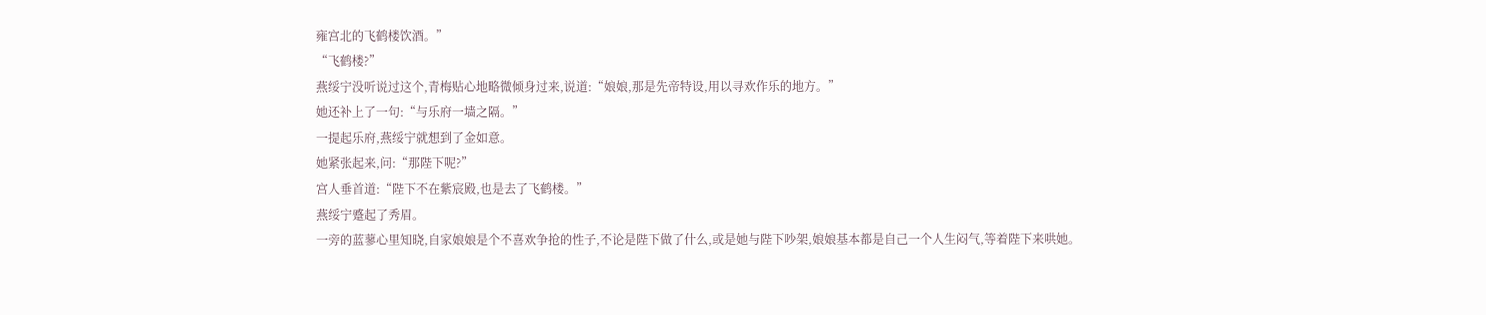雍宫北的飞鹤楼饮酒。”
“飞鹤楼?”
燕绥宁没听说过这个,青梅贴心地略微倾身过来,说道:“娘娘,那是先帝特设,用以寻欢作乐的地方。”
她还补上了一句:“与乐府一墙之隔。”
一提起乐府,燕绥宁就想到了金如意。
她紧张起来,问:“那陛下呢?”
宫人垂首道:“陛下不在紫宸殿,也是去了飞鹤楼。”
燕绥宁蹙起了秀眉。
一旁的蓝蓼心里知晓,自家娘娘是个不喜欢争抢的性子,不论是陛下做了什么,或是她与陛下吵架,娘娘基本都是自己一个人生闷气,等着陛下来哄她。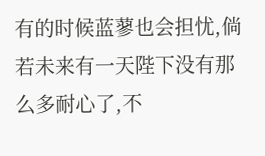有的时候蓝蓼也会担忧,倘若未来有一天陛下没有那么多耐心了,不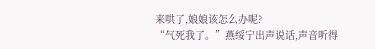来哄了,娘娘该怎么办呢?
“气死我了。”燕绥宁出声说话,声音听得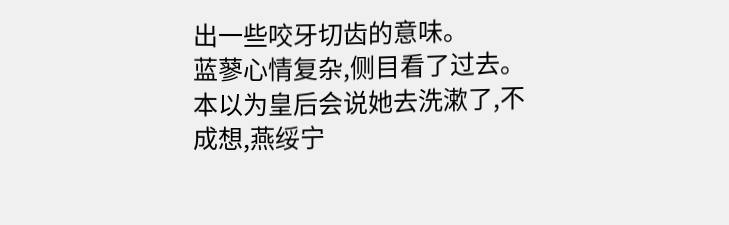出一些咬牙切齿的意味。
蓝蓼心情复杂,侧目看了过去。
本以为皇后会说她去洗漱了,不成想,燕绥宁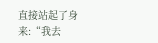直接站起了身来:“我去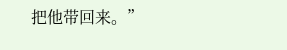把他带回来。”